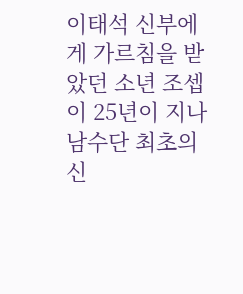이태석 신부에게 가르침을 받았던 소년 조셉이 25년이 지나 남수단 최초의 신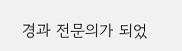경과 전문의가 되었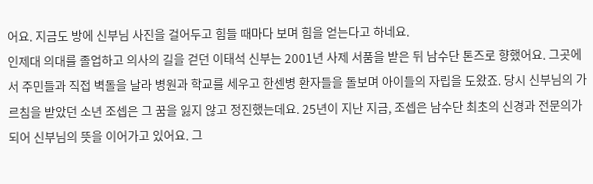어요. 지금도 방에 신부님 사진을 걸어두고 힘들 때마다 보며 힘을 얻는다고 하네요.
인제대 의대를 졸업하고 의사의 길을 걷던 이태석 신부는 2001년 사제 서품을 받은 뒤 남수단 톤즈로 향했어요. 그곳에서 주민들과 직접 벽돌을 날라 병원과 학교를 세우고 한센병 환자들을 돌보며 아이들의 자립을 도왔죠. 당시 신부님의 가르침을 받았던 소년 조셉은 그 꿈을 잃지 않고 정진했는데요. 25년이 지난 지금, 조셉은 남수단 최초의 신경과 전문의가 되어 신부님의 뜻을 이어가고 있어요. 그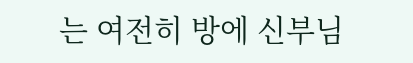는 여전히 방에 신부님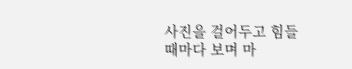사진을 걸어두고 힘들 때마다 보며 마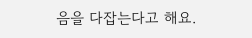음을 다잡는다고 해요.